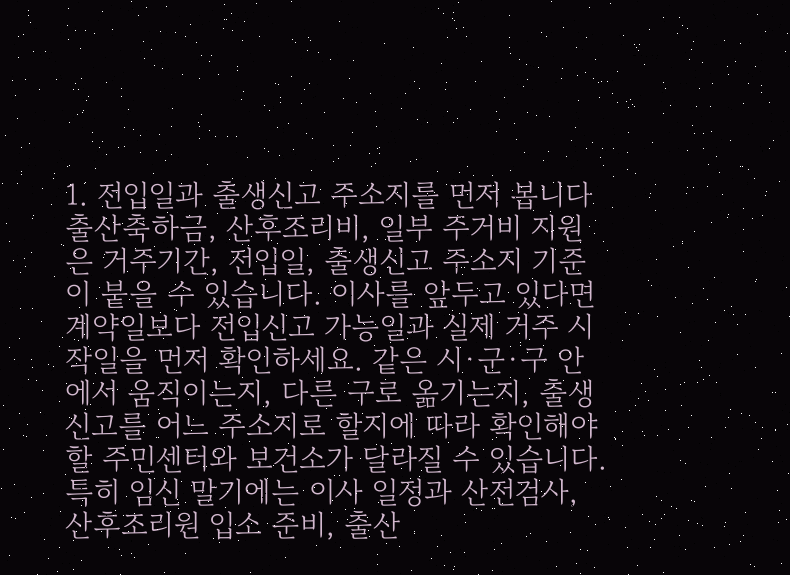1. 전입일과 출생신고 주소지를 먼저 봅니다
출산축하금, 산후조리비, 일부 주거비 지원은 거주기간, 전입일, 출생신고 주소지 기준이 붙을 수 있습니다. 이사를 앞두고 있다면 계약일보다 전입신고 가능일과 실제 거주 시작일을 먼저 확인하세요. 같은 시·군·구 안에서 움직이는지, 다른 구로 옮기는지, 출생신고를 어느 주소지로 할지에 따라 확인해야 할 주민센터와 보건소가 달라질 수 있습니다.
특히 임신 말기에는 이사 일정과 산전검사, 산후조리원 입소 준비, 출산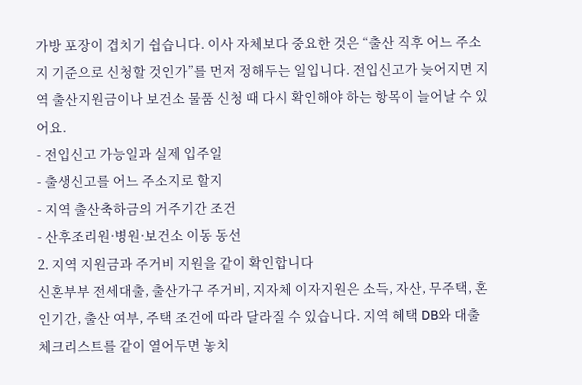가방 포장이 겹치기 쉽습니다. 이사 자체보다 중요한 것은 “출산 직후 어느 주소지 기준으로 신청할 것인가”를 먼저 정해두는 일입니다. 전입신고가 늦어지면 지역 출산지원금이나 보건소 물품 신청 때 다시 확인해야 하는 항목이 늘어날 수 있어요.
- 전입신고 가능일과 실제 입주일
- 출생신고를 어느 주소지로 할지
- 지역 출산축하금의 거주기간 조건
- 산후조리원·병원·보건소 이동 동선
2. 지역 지원금과 주거비 지원을 같이 확인합니다
신혼부부 전세대출, 출산가구 주거비, 지자체 이자지원은 소득, 자산, 무주택, 혼인기간, 출산 여부, 주택 조건에 따라 달라질 수 있습니다. 지역 혜택 DB와 대출 체크리스트를 같이 열어두면 놓치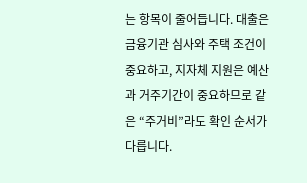는 항목이 줄어듭니다. 대출은 금융기관 심사와 주택 조건이 중요하고, 지자체 지원은 예산과 거주기간이 중요하므로 같은 “주거비”라도 확인 순서가 다릅니다.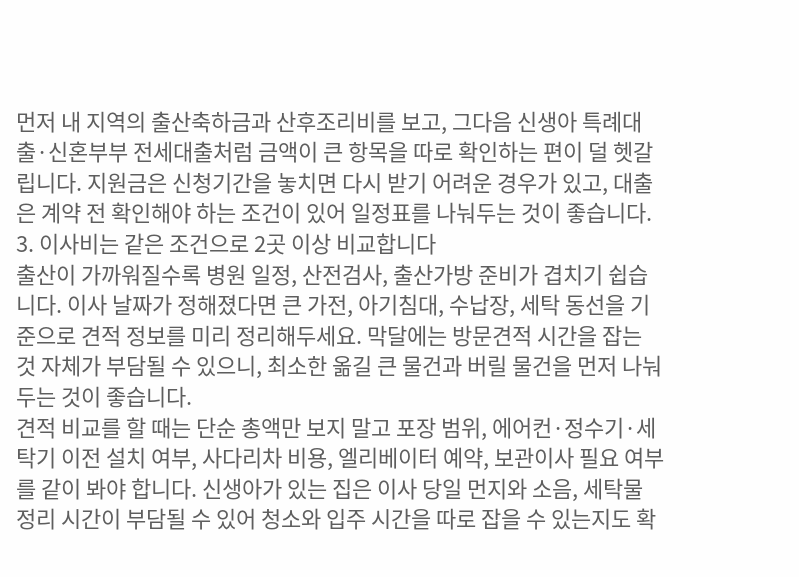먼저 내 지역의 출산축하금과 산후조리비를 보고, 그다음 신생아 특례대출·신혼부부 전세대출처럼 금액이 큰 항목을 따로 확인하는 편이 덜 헷갈립니다. 지원금은 신청기간을 놓치면 다시 받기 어려운 경우가 있고, 대출은 계약 전 확인해야 하는 조건이 있어 일정표를 나눠두는 것이 좋습니다.
3. 이사비는 같은 조건으로 2곳 이상 비교합니다
출산이 가까워질수록 병원 일정, 산전검사, 출산가방 준비가 겹치기 쉽습니다. 이사 날짜가 정해졌다면 큰 가전, 아기침대, 수납장, 세탁 동선을 기준으로 견적 정보를 미리 정리해두세요. 막달에는 방문견적 시간을 잡는 것 자체가 부담될 수 있으니, 최소한 옮길 큰 물건과 버릴 물건을 먼저 나눠두는 것이 좋습니다.
견적 비교를 할 때는 단순 총액만 보지 말고 포장 범위, 에어컨·정수기·세탁기 이전 설치 여부, 사다리차 비용, 엘리베이터 예약, 보관이사 필요 여부를 같이 봐야 합니다. 신생아가 있는 집은 이사 당일 먼지와 소음, 세탁물 정리 시간이 부담될 수 있어 청소와 입주 시간을 따로 잡을 수 있는지도 확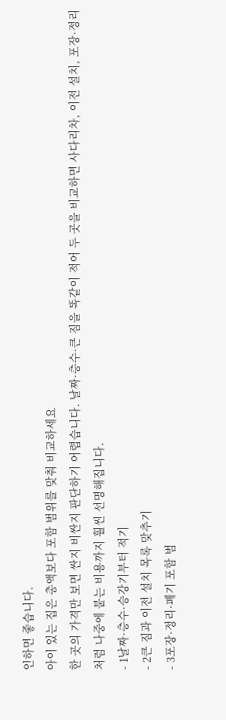인하면 좋습니다.
아이 있는 집은 총액보다 포함 범위를 맞춰 비교하세요
한 곳의 가격만 보면 싼지 비싼지 판단하기 어렵습니다. 날짜·층수·큰 짐을 똑같이 적어 두 곳을 비교하면 사다리차, 이전 설치, 포장·정리처럼 나중에 붙는 비용까지 훨씬 선명해집니다.
- 1날짜·층수·승강기부터 적기
- 2큰 짐과 이전 설치 목록 맞추기
- 3포장·정리·폐기 포함 범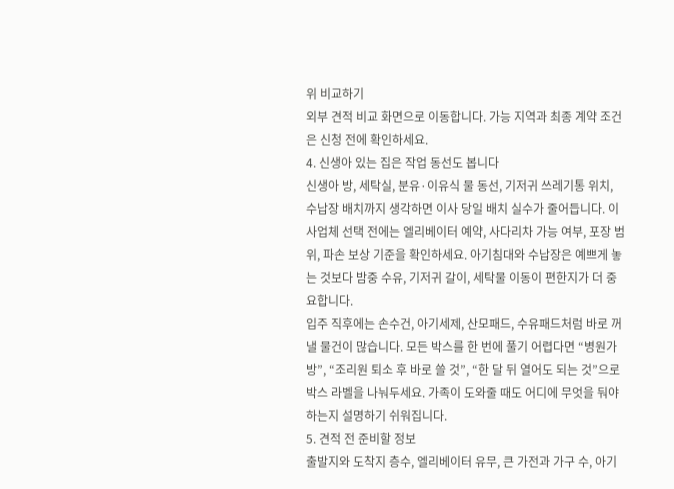위 비교하기
외부 견적 비교 화면으로 이동합니다. 가능 지역과 최종 계약 조건은 신청 전에 확인하세요.
4. 신생아 있는 집은 작업 동선도 봅니다
신생아 방, 세탁실, 분유·이유식 물 동선, 기저귀 쓰레기통 위치, 수납장 배치까지 생각하면 이사 당일 배치 실수가 줄어듭니다. 이사업체 선택 전에는 엘리베이터 예약, 사다리차 가능 여부, 포장 범위, 파손 보상 기준을 확인하세요. 아기침대와 수납장은 예쁘게 놓는 것보다 밤중 수유, 기저귀 갈이, 세탁물 이동이 편한지가 더 중요합니다.
입주 직후에는 손수건, 아기세제, 산모패드, 수유패드처럼 바로 꺼낼 물건이 많습니다. 모든 박스를 한 번에 풀기 어렵다면 “병원가방”, “조리원 퇴소 후 바로 쓸 것”, “한 달 뒤 열어도 되는 것”으로 박스 라벨을 나눠두세요. 가족이 도와줄 때도 어디에 무엇을 둬야 하는지 설명하기 쉬워집니다.
5. 견적 전 준비할 정보
출발지와 도착지 층수, 엘리베이터 유무, 큰 가전과 가구 수, 아기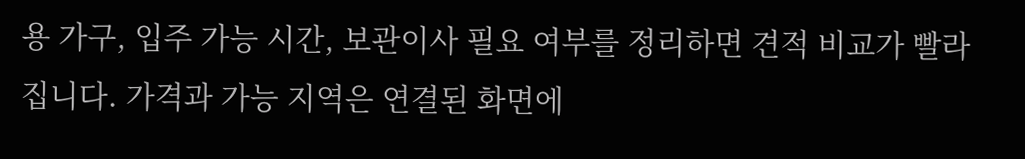용 가구, 입주 가능 시간, 보관이사 필요 여부를 정리하면 견적 비교가 빨라집니다. 가격과 가능 지역은 연결된 화면에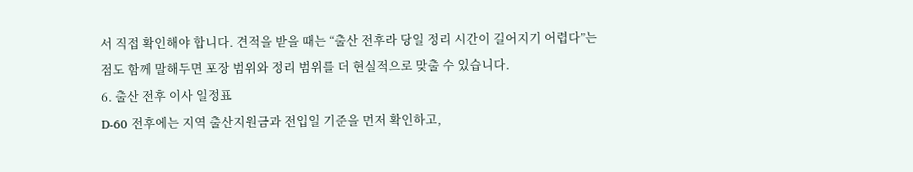서 직접 확인해야 합니다. 견적을 받을 때는 “출산 전후라 당일 정리 시간이 길어지기 어렵다”는 점도 함께 말해두면 포장 범위와 정리 범위를 더 현실적으로 맞출 수 있습니다.
6. 출산 전후 이사 일정표
D-60 전후에는 지역 출산지원금과 전입일 기준을 먼저 확인하고,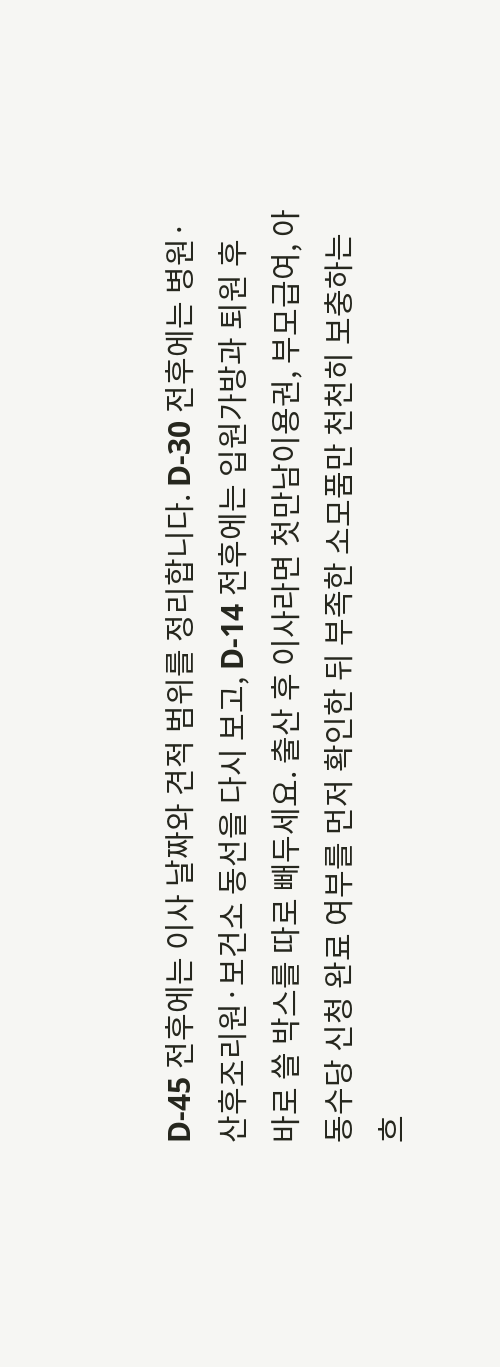D-45 전후에는 이사 날짜와 견적 범위를 정리합니다. D-30 전후에는 병원·산후조리원·보건소 동선을 다시 보고, D-14 전후에는 입원가방과 퇴원 후 바로 쓸 박스를 따로 빼두세요. 출산 후 이사라면 첫만남이용권, 부모급여, 아동수당 신청 완료 여부를 먼저 확인한 뒤 부족한 소모품만 천천히 보충하는 흐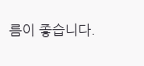름이 좋습니다.